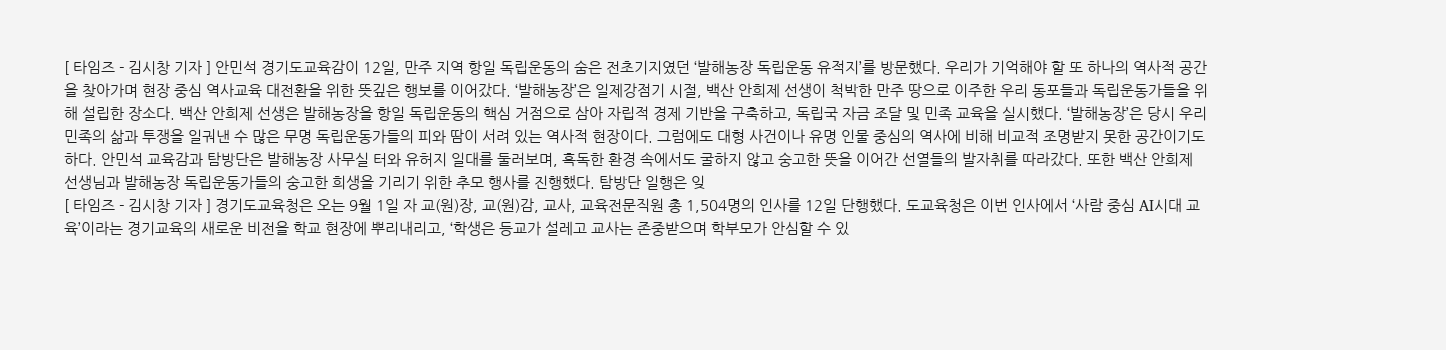[ 타임즈 - 김시창 기자 ] 안민석 경기도교육감이 12일, 만주 지역 항일 독립운동의 숨은 전초기지였던 ‘발해농장 독립운동 유적지’를 방문했다. 우리가 기억해야 할 또 하나의 역사적 공간을 찾아가며 현장 중심 역사교육 대전환을 위한 뜻깊은 행보를 이어갔다. ‘발해농장’은 일제강점기 시절, 백산 안희제 선생이 척박한 만주 땅으로 이주한 우리 동포들과 독립운동가들을 위해 설립한 장소다. 백산 안희제 선생은 발해농장을 항일 독립운동의 핵심 거점으로 삼아 자립적 경제 기반을 구축하고, 독립국 자금 조달 및 민족 교육을 실시했다. ‘발해농장’은 당시 우리 민족의 삶과 투쟁을 일궈낸 수 많은 무명 독립운동가들의 피와 땀이 서려 있는 역사적 현장이다. 그럼에도 대형 사건이나 유명 인물 중심의 역사에 비해 비교적 조명받지 못한 공간이기도 하다. 안민석 교육감과 탐방단은 발해농장 사무실 터와 유허지 일대를 둘러보며, 혹독한 환경 속에서도 굴하지 않고 숭고한 뜻을 이어간 선열들의 발자취를 따라갔다. 또한 백산 안희제 선생님과 발해농장 독립운동가들의 숭고한 희생을 기리기 위한 추모 행사를 진행했다. 탐방단 일행은 잊
[ 타임즈 - 김시창 기자 ] 경기도교육청은 오는 9월 1일 자 교(원)장, 교(원)감, 교사, 교육전문직원 총 1,504명의 인사를 12일 단행했다. 도교육청은 이번 인사에서 ‘사람 중심 AI시대 교육’이라는 경기교육의 새로운 비전을 학교 현장에 뿌리내리고, ‘학생은 등교가 설레고 교사는 존중받으며 학부모가 안심할 수 있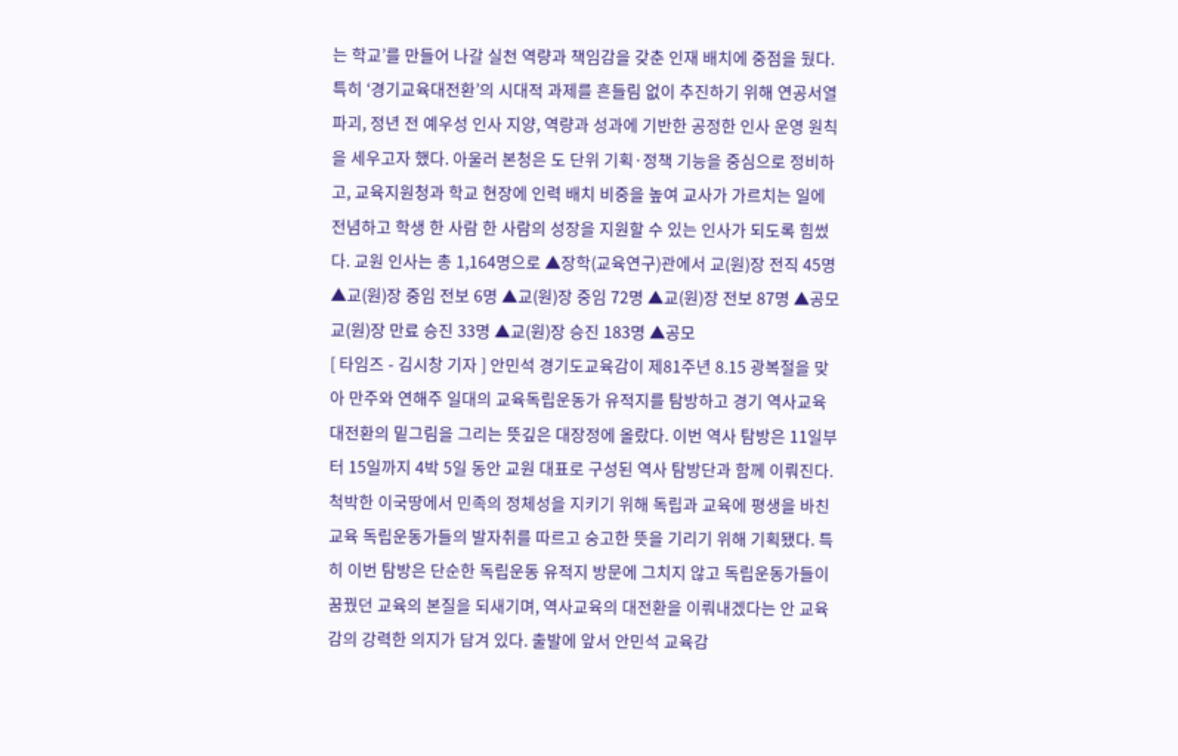는 학교’를 만들어 나갈 실천 역량과 책임감을 갖춘 인재 배치에 중점을 뒀다. 특히 ‘경기교육대전환’의 시대적 과제를 흔들림 없이 추진하기 위해 연공서열 파괴, 정년 전 예우성 인사 지양, 역량과 성과에 기반한 공정한 인사 운영 원칙을 세우고자 했다. 아울러 본청은 도 단위 기획·정책 기능을 중심으로 정비하고, 교육지원청과 학교 현장에 인력 배치 비중을 높여 교사가 가르치는 일에 전념하고 학생 한 사람 한 사람의 성장을 지원할 수 있는 인사가 되도록 힘썼다. 교원 인사는 총 1,164명으로 ▲장학(교육연구)관에서 교(원)장 전직 45명 ▲교(원)장 중임 전보 6명 ▲교(원)장 중임 72명 ▲교(원)장 전보 87명 ▲공모 교(원)장 만료 승진 33명 ▲교(원)장 승진 183명 ▲공모
[ 타임즈 - 김시창 기자 ] 안민석 경기도교육감이 제81주년 8.15 광복절을 맞아 만주와 연해주 일대의 교육독립운동가 유적지를 탐방하고 경기 역사교육 대전환의 밑그림을 그리는 뜻깊은 대장정에 올랐다. 이번 역사 탐방은 11일부터 15일까지 4박 5일 동안 교원 대표로 구성된 역사 탐방단과 함께 이뤄진다. 척박한 이국땅에서 민족의 정체성을 지키기 위해 독립과 교육에 평생을 바친 교육 독립운동가들의 발자취를 따르고 숭고한 뜻을 기리기 위해 기획됐다. 특히 이번 탐방은 단순한 독립운동 유적지 방문에 그치지 않고 독립운동가들이 꿈꿨던 교육의 본질을 되새기며, 역사교육의 대전환을 이뤄내겠다는 안 교육감의 강력한 의지가 담겨 있다. 출발에 앞서 안민석 교육감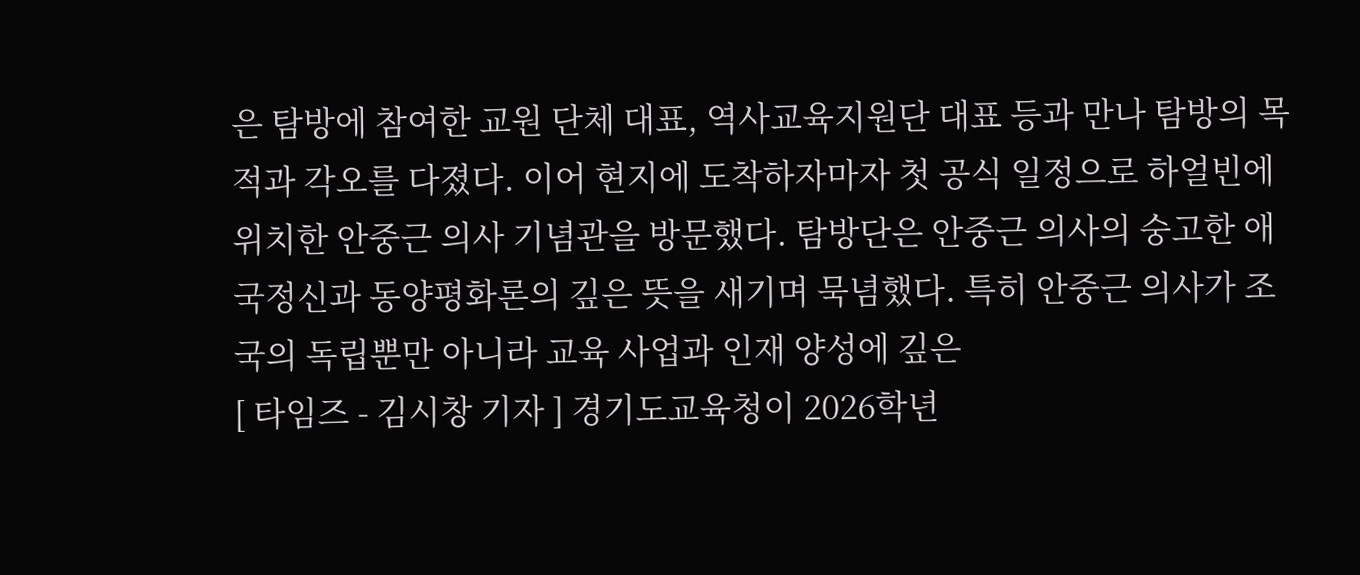은 탐방에 참여한 교원 단체 대표, 역사교육지원단 대표 등과 만나 탐방의 목적과 각오를 다졌다. 이어 현지에 도착하자마자 첫 공식 일정으로 하얼빈에 위치한 안중근 의사 기념관을 방문했다. 탐방단은 안중근 의사의 숭고한 애국정신과 동양평화론의 깊은 뜻을 새기며 묵념했다. 특히 안중근 의사가 조국의 독립뿐만 아니라 교육 사업과 인재 양성에 깊은
[ 타임즈 - 김시창 기자 ] 경기도교육청이 2026학년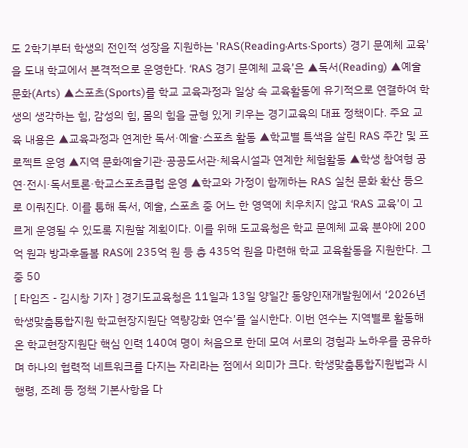도 2학기부터 학생의 전인적 성장을 지원하는 'RAS(Reading·Arts·Sports) 경기 문예체 교육'을 도내 학교에서 본격적으로 운영한다. ‘RAS 경기 문예체 교육’은 ▲독서(Reading) ▲예술문화(Arts) ▲스포츠(Sports)를 학교 교육과정과 일상 속 교육활동에 유기적으로 연결하여 학생의 생각하는 힘, 감성의 힘, 몸의 힘을 균형 있게 키우는 경기교육의 대표 정책이다. 주요 교육 내용은 ▲교육과정과 연계한 독서·예술·스포츠 활동 ▲학교별 특색을 살린 RAS 주간 및 프로젝트 운영 ▲지역 문화예술기관·공공도서관·체육시설과 연계한 체험활동 ▲학생 참여형 공연·전시·독서토론·학교스포츠클럽 운영 ▲학교와 가정이 함께하는 RAS 실천 문화 확산 등으로 이뤄진다. 이를 통해 독서, 예술, 스포츠 중 어느 한 영역에 치우치지 않고 ‘RAS 교육’이 고르게 운영될 수 있도록 지원할 계획이다. 이를 위해 도교육청은 학교 문예체 교육 분야에 200억 원과 방과후돌봄 RAS에 235억 원 등 총 435억 원을 마련해 학교 교육활동을 지원한다. 그중 50
[ 타임즈 - 김시창 기자 ] 경기도교육청은 11일과 13일 양일간 동양인재개발원에서 ‘2026년 학생맞춤통합지원 학교현장지원단 역량강화 연수’를 실시한다. 이번 연수는 지역별로 활동해 온 학교현장지원단 핵심 인력 140여 명이 처음으로 한데 모여 서로의 경험과 노하우를 공유하며 하나의 협력적 네트워크를 다지는 자리라는 점에서 의미가 크다. 학생맞춤통합지원법과 시행령, 조례 등 정책 기본사항을 다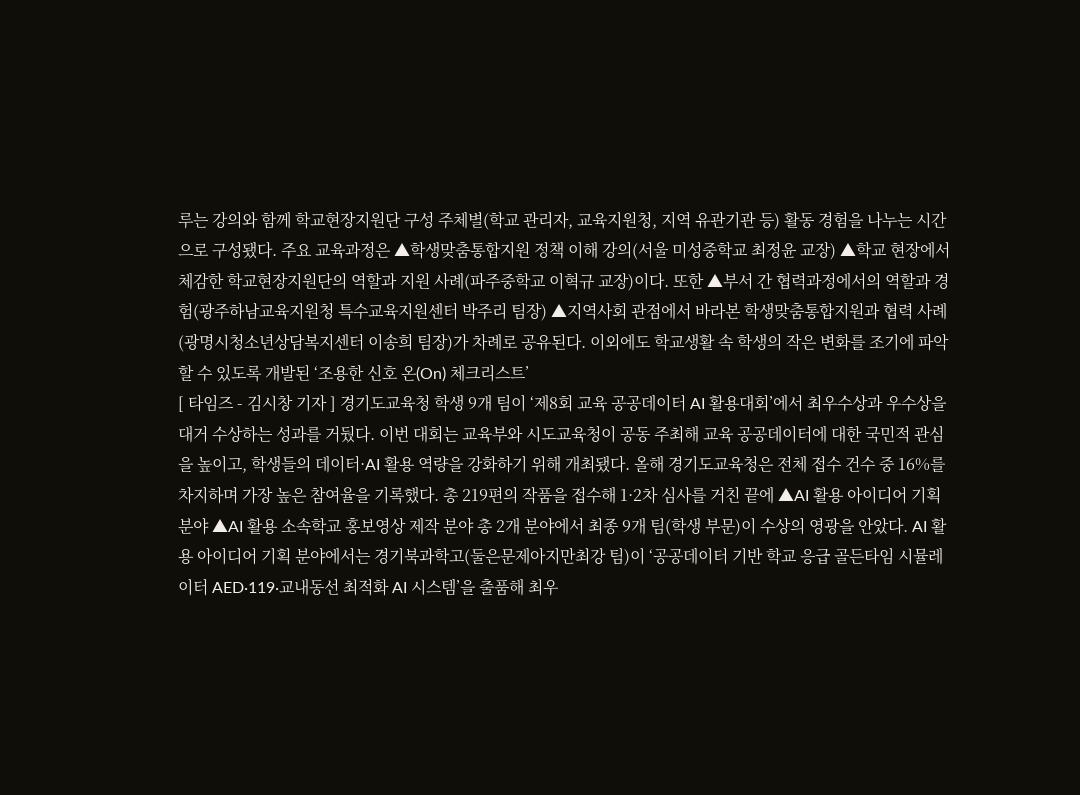루는 강의와 함께 학교현장지원단 구성 주체별(학교 관리자, 교육지원청, 지역 유관기관 등) 활동 경험을 나누는 시간으로 구성됐다. 주요 교육과정은 ▲학생맞춤통합지원 정책 이해 강의(서울 미성중학교 최정윤 교장) ▲학교 현장에서 체감한 학교현장지원단의 역할과 지원 사례(파주중학교 이혁규 교장)이다. 또한 ▲부서 간 협력과정에서의 역할과 경험(광주하남교육지원청 특수교육지원센터 박주리 팀장) ▲지역사회 관점에서 바라본 학생맞춤통합지원과 협력 사례(광명시청소년상담복지센터 이송희 팀장)가 차례로 공유된다. 이외에도 학교생활 속 학생의 작은 변화를 조기에 파악할 수 있도록 개발된 ‘조용한 신호 온(On) 체크리스트’
[ 타임즈 - 김시창 기자 ] 경기도교육청 학생 9개 팀이 ‘제8회 교육 공공데이터 AI 활용대회’에서 최우수상과 우수상을 대거 수상하는 성과를 거뒀다. 이번 대회는 교육부와 시도교육청이 공동 주최해 교육 공공데이터에 대한 국민적 관심을 높이고, 학생들의 데이터·AI 활용 역량을 강화하기 위해 개최됐다. 올해 경기도교육청은 전체 접수 건수 중 16%를 차지하며 가장 높은 참여율을 기록했다. 총 219편의 작품을 접수해 1·2차 심사를 거친 끝에 ▲AI 활용 아이디어 기획 분야 ▲AI 활용 소속학교 홍보영상 제작 분야 총 2개 분야에서 최종 9개 팀(학생 부문)이 수상의 영광을 안았다. AI 활용 아이디어 기획 분야에서는 경기북과학고(둘은문제아지만최강 팀)이 ‘공공데이터 기반 학교 응급 골든타임 시뮬레이터 AED·119·교내동선 최적화 AI 시스템’을 출품해 최우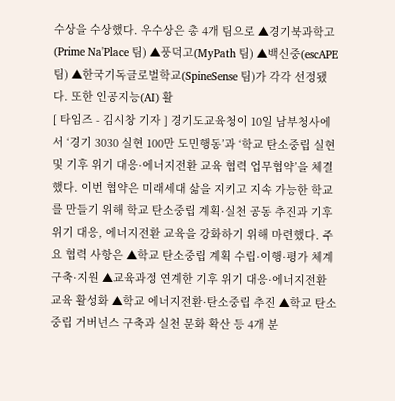수상을 수상했다. 우수상은 총 4개 팀으로 ▲경기북과학고(Prime Na'Place 팀) ▲풍덕고(MyPath 팀) ▲백신중(escAPE 팀) ▲한국기독글로벌학교(SpineSense 팀)가 각각 선정됐다. 또한 인공지능(AI) 활
[ 타임즈 - 김시창 기자 ] 경기도교육청이 10일 남부청사에서 ‘경기 3030 실현 100만 도민행동’과 ‘학교 탄소중립 실현 및 기후 위기 대응·에너지전환 교육 협력 업무협약’을 체결했다. 이번 협약은 미래세대 삶을 지키고 지속 가능한 학교를 만들기 위해 학교 탄소중립 계획·실천 공동 추진과 기후 위기 대응, 에너지전환 교육을 강화하기 위해 마련했다. 주요 협력 사항은 ▲학교 탄소중립 계획 수립·이행·평가 체계 구축·지원 ▲교육과정 연계한 기후 위기 대응·에너지전환 교육 활성화 ▲학교 에너지전환·탄소중립 추진 ▲학교 탄소중립 거버넌스 구축과 실천 문화 확산 등 4개 분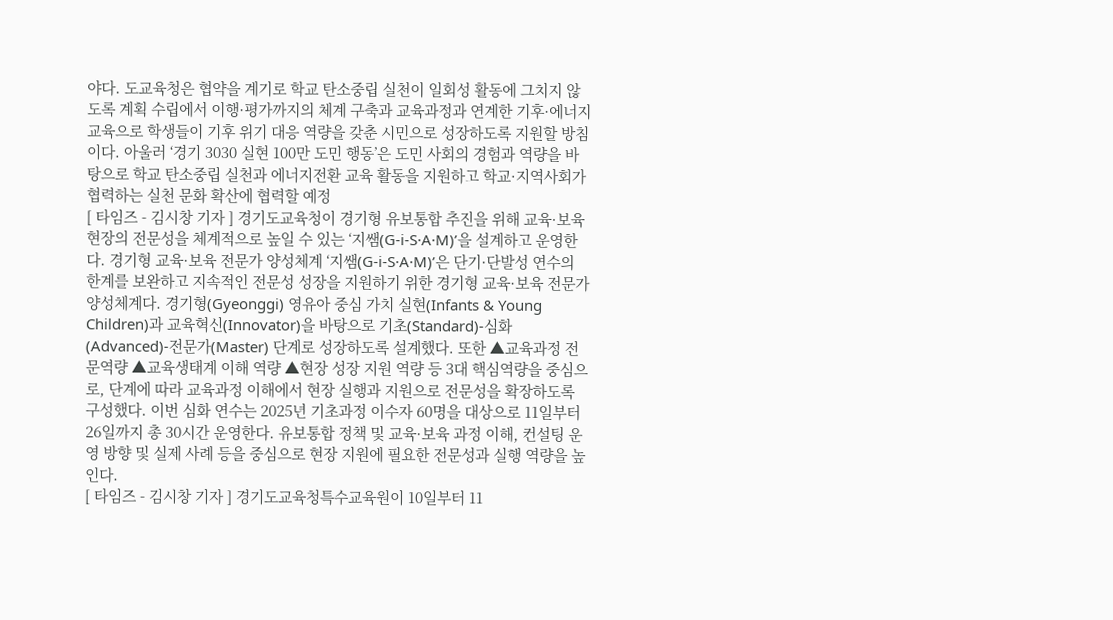야다. 도교육청은 협약을 계기로 학교 탄소중립 실천이 일회성 활동에 그치지 않도록 계획 수립에서 이행·평가까지의 체계 구축과 교육과정과 연계한 기후·에너지 교육으로 학생들이 기후 위기 대응 역량을 갖춘 시민으로 성장하도록 지원할 방침이다. 아울러 ‘경기 3030 실현 100만 도민 행동’은 도민 사회의 경험과 역량을 바탕으로 학교 탄소중립 실천과 에너지전환 교육 활동을 지원하고 학교·지역사회가 협력하는 실천 문화 확산에 협력할 예정
[ 타임즈 - 김시창 기자 ] 경기도교육청이 경기형 유보통합 추진을 위해 교육·보육 현장의 전문성을 체계적으로 높일 수 있는 ‘지쌤(G-i-S·A·M)’을 설계하고 운영한다. 경기형 교육·보육 전문가 양성체계 ‘지쌤(G-i-S·A·M)’은 단기·단발성 연수의 한계를 보완하고 지속적인 전문성 성장을 지원하기 위한 경기형 교육·보육 전문가 양성체계다. 경기형(Gyeonggi) 영유아 중심 가치 실현(Infants & Young Children)과 교육혁신(Innovator)을 바탕으로 기초(Standard)-심화(Advanced)-전문가(Master) 단계로 성장하도록 설계했다. 또한 ▲교육과정 전문역량 ▲교육생태계 이해 역량 ▲현장 성장 지원 역량 등 3대 핵심역량을 중심으로, 단계에 따라 교육과정 이해에서 현장 실행과 지원으로 전문성을 확장하도록 구성했다. 이번 심화 연수는 2025년 기초과정 이수자 60명을 대상으로 11일부터 26일까지 총 30시간 운영한다. 유보통합 정책 및 교육·보육 과정 이해, 컨설팅 운영 방향 및 실제 사례 등을 중심으로 현장 지원에 필요한 전문성과 실행 역량을 높인다.
[ 타임즈 - 김시창 기자 ] 경기도교육청특수교육원이 10일부터 11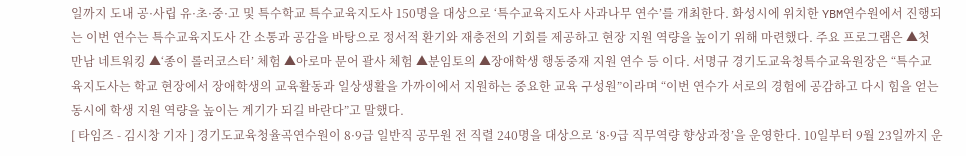일까지 도내 공·사립 유·초·중·고 및 특수학교 특수교육지도사 150명을 대상으로 ‘특수교육지도사 사과나무 연수’를 개최한다. 화성시에 위치한 YBM연수원에서 진행되는 이번 연수는 특수교육지도사 간 소통과 공감을 바탕으로 정서적 환기와 재충전의 기회를 제공하고 현장 지원 역량을 높이기 위해 마련했다. 주요 프로그램은 ▲첫 만남 네트워킹 ▲‘종이 롤러코스터’ 체험 ▲아로마 문어 괄사 체험 ▲분임토의 ▲장애학생 행동중재 지원 연수 등 이다. 서명규 경기도교육청특수교육원장은 “특수교육지도사는 학교 현장에서 장애학생의 교육활동과 일상생활을 가까이에서 지원하는 중요한 교육 구성원”이라며 “이번 연수가 서로의 경험에 공감하고 다시 힘을 얻는 동시에 학생 지원 역량을 높이는 계기가 되길 바란다”고 말했다.
[ 타임즈 - 김시창 기자 ] 경기도교육청율곡연수원이 8·9급 일반직 공무원 전 직렬 240명을 대상으로 ‘8·9급 직무역량 향상과정’을 운영한다. 10일부터 9월 23일까지 운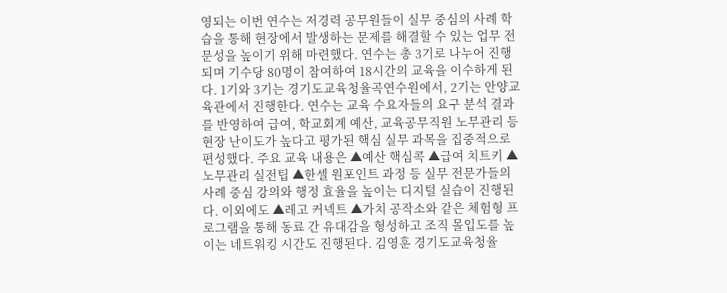영되는 이번 연수는 저경력 공무원들이 실무 중심의 사례 학습을 통해 현장에서 발생하는 문제를 해결할 수 있는 업무 전문성을 높이기 위해 마련했다. 연수는 총 3기로 나누어 진행되며 기수당 80명이 참여하여 18시간의 교육을 이수하게 된다. 1기와 3기는 경기도교육청율곡연수원에서, 2기는 안양교육관에서 진행한다. 연수는 교육 수요자들의 요구 분석 결과를 반영하여 급여, 학교회계 예산, 교육공무직원 노무관리 등 현장 난이도가 높다고 평가된 핵심 실무 과목을 집중적으로 편성했다. 주요 교육 내용은 ▲예산 핵심콕 ▲급여 치트키 ▲노무관리 실전팁 ▲한셀 원포인트 과정 등 실무 전문가들의 사례 중심 강의와 행정 효율을 높이는 디지털 실습이 진행된다. 이외에도 ▲레고 커넥트 ▲가치 공작소와 같은 체험형 프로그램을 통해 동료 간 유대감을 형성하고 조직 몰입도를 높이는 네트워킹 시간도 진행된다. 김영훈 경기도교육청율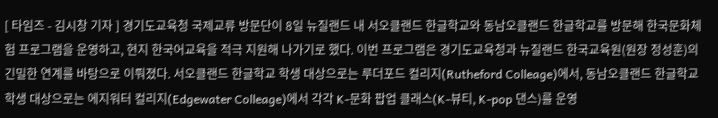[ 타임즈 - 김시창 기자 ] 경기도교육청 국제교류 방문단이 8일 뉴질랜드 내 서오클랜드 한글학교와 동남오클랜드 한글학교를 방문해 한국문화체험 프로그램을 운영하고, 현지 한국어교육을 적극 지원해 나가기로 했다. 이번 프로그램은 경기도교육청과 뉴질랜드 한국교육원(원장 정성훈)의 긴밀한 연계를 바탕으로 이뤄졌다. 서오클랜드 한글학교 학생 대상으로는 루더포드 컬리지(Rutheford Colleage)에서, 동남오클랜드 한글학교 학생 대상으로는 에지워터 컬리지(Edgewater Colleage)에서 각각 K-문화 팝업 클래스(K-뷰티, K-pop 댄스)를 운영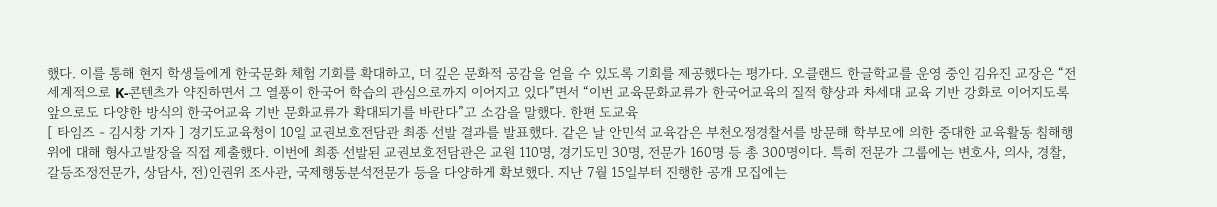했다. 이를 통해 현지 학생들에게 한국문화 체험 기회를 확대하고, 더 깊은 문화적 공감을 얻을 수 있도록 기회를 제공했다는 평가다. 오클랜드 한글학교를 운영 중인 김유진 교장은 “전 세계적으로 K-콘텐츠가 약진하면서 그 열풍이 한국어 학습의 관심으로까지 이어지고 있다”면서 “이번 교육문화교류가 한국어교육의 질적 향상과 차세대 교육 기반 강화로 이어지도록 앞으로도 다양한 방식의 한국어교육 기반 문화교류가 확대되기를 바란다”고 소감을 말했다. 한편 도교육
[ 타임즈 - 김시창 기자 ] 경기도교육청이 10일 교권보호전담관 최종 선발 결과를 발표했다. 같은 날 안민석 교육감은 부천오정경찰서를 방문해 학부모에 의한 중대한 교육활동 침해행위에 대해 형사고발장을 직접 제출했다. 이번에 최종 선발된 교권보호전담관은 교원 110명, 경기도민 30명, 전문가 160명 등 총 300명이다. 특히 전문가 그룹에는 변호사, 의사, 경찰, 갈등조정전문가, 상담사, 전)인권위 조사관, 국제행동분석전문가 등을 다양하게 확보했다. 지난 7월 15일부터 진행한 공개 모집에는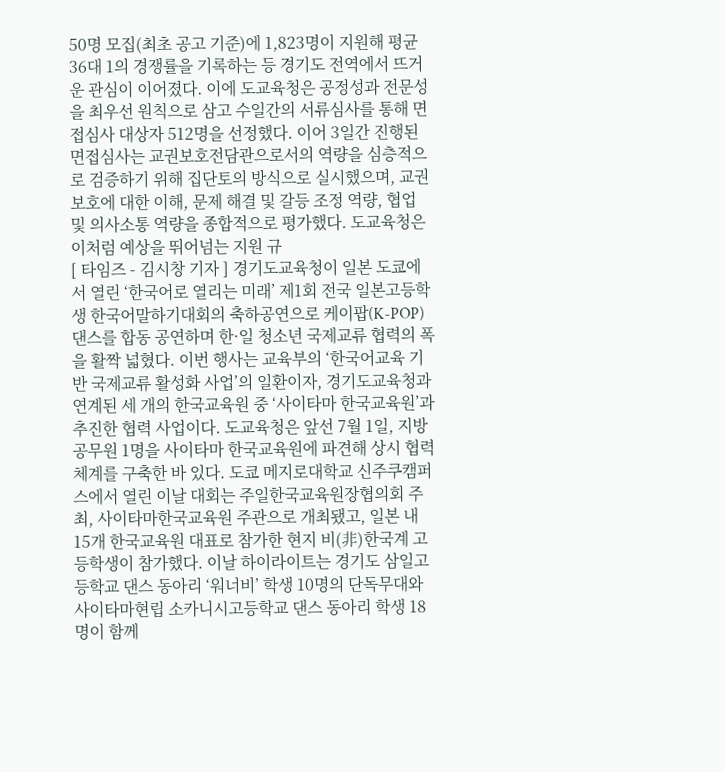50명 모집(최초 공고 기준)에 1,823명이 지원해 평균 36대 1의 경쟁률을 기록하는 등 경기도 전역에서 뜨거운 관심이 이어졌다. 이에 도교육청은 공정성과 전문성을 최우선 원칙으로 삼고 수일간의 서류심사를 통해 면접심사 대상자 512명을 선정했다. 이어 3일간 진행된 면접심사는 교권보호전담관으로서의 역량을 심층적으로 검증하기 위해 집단토의 방식으로 실시했으며, 교권 보호에 대한 이해, 문제 해결 및 갈등 조정 역량, 협업 및 의사소통 역량을 종합적으로 평가했다. 도교육청은 이처럼 예상을 뛰어넘는 지원 규
[ 타임즈 - 김시창 기자 ] 경기도교육청이 일본 도쿄에서 열린 ‘한국어로 열리는 미래’ 제1회 전국 일본고등학생 한국어말하기대회의 축하공연으로 케이팝(K-POP) 댄스를 합동 공연하며 한·일 청소년 국제교류 협력의 폭을 활짝 넓혔다. 이번 행사는 교육부의 ‘한국어교육 기반 국제교류 활성화 사업’의 일환이자, 경기도교육청과 연계된 세 개의 한국교육원 중 ‘사이타마 한국교육원’과 추진한 협력 사업이다. 도교육청은 앞선 7월 1일, 지방공무원 1명을 사이타마 한국교육원에 파견해 상시 협력체계를 구축한 바 있다. 도쿄 메지로대학교 신주쿠캠퍼스에서 열린 이날 대회는 주일한국교육원장협의회 주최, 사이타마한국교육원 주관으로 개최됐고, 일본 내 15개 한국교육원 대표로 참가한 현지 비(非)한국계 고등학생이 참가했다. 이날 하이라이트는 경기도 삼일고등학교 댄스 동아리 ‘워너비’ 학생 10명의 단독무대와 사이타마현립 소카니시고등학교 댄스 동아리 학생 18명이 함께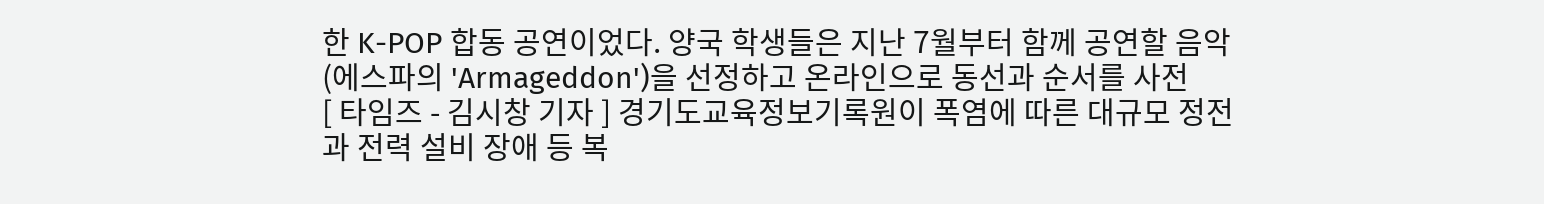한 K-POP 합동 공연이었다. 양국 학생들은 지난 7월부터 함께 공연할 음악(에스파의 'Armageddon')을 선정하고 온라인으로 동선과 순서를 사전
[ 타임즈 - 김시창 기자 ] 경기도교육정보기록원이 폭염에 따른 대규모 정전과 전력 설비 장애 등 복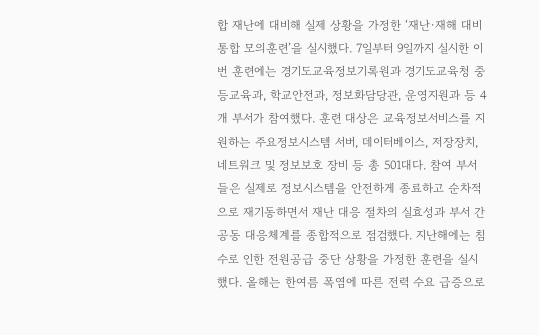합 재난에 대비해 실제 상황을 가정한 ‘재난·재해 대비 통합 모의훈련’을 실시했다. 7일부터 9일까지 실시한 이번 훈련에는 경기도교육정보기록원과 경기도교육청 중등교육과, 학교안전과, 정보화담당관, 운영지원과 등 4개 부서가 참여했다. 훈련 대상은 교육정보서비스를 지원하는 주요정보시스템 서버, 데이터베이스, 저장장치, 네트워크 및 정보보호 장비 등 총 501대다. 참여 부서들은 실제로 정보시스템을 안전하게 종료하고 순차적으로 재기동하면서 재난 대응 절차의 실효성과 부서 간 공동 대응체계를 종합적으로 점검했다. 지난해에는 침수로 인한 전원공급 중단 상황을 가정한 훈련을 실시했다. 올해는 한여름 폭염에 따른 전력 수요 급증으로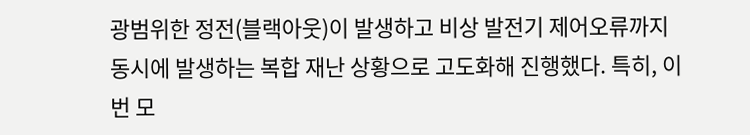광범위한 정전(블랙아웃)이 발생하고 비상 발전기 제어오류까지 동시에 발생하는 복합 재난 상황으로 고도화해 진행했다. 특히, 이번 모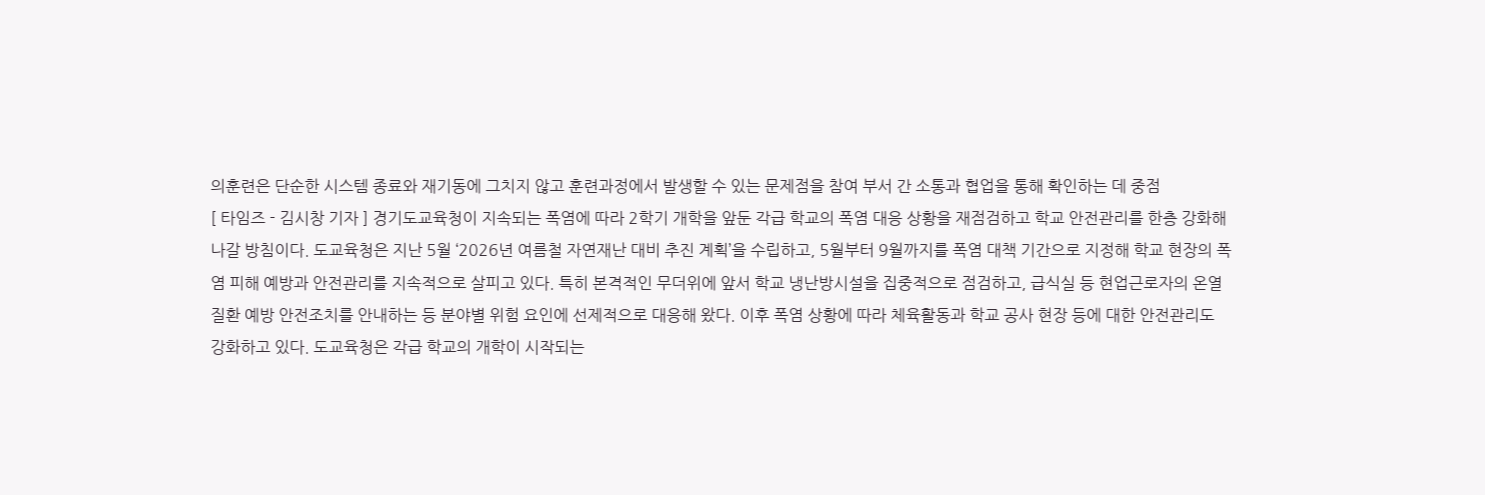의훈련은 단순한 시스템 종료와 재기동에 그치지 않고 훈련과정에서 발생할 수 있는 문제점을 참여 부서 간 소통과 협업을 통해 확인하는 데 중점
[ 타임즈 - 김시창 기자 ] 경기도교육청이 지속되는 폭염에 따라 2학기 개학을 앞둔 각급 학교의 폭염 대응 상황을 재점검하고 학교 안전관리를 한층 강화해 나갈 방침이다. 도교육청은 지난 5월 ‘2026년 여름철 자연재난 대비 추진 계획’을 수립하고, 5월부터 9월까지를 폭염 대책 기간으로 지정해 학교 현장의 폭염 피해 예방과 안전관리를 지속적으로 살피고 있다. 특히 본격적인 무더위에 앞서 학교 냉난방시설을 집중적으로 점검하고, 급식실 등 현업근로자의 온열질환 예방 안전조치를 안내하는 등 분야별 위험 요인에 선제적으로 대응해 왔다. 이후 폭염 상황에 따라 체육활동과 학교 공사 현장 등에 대한 안전관리도 강화하고 있다. 도교육청은 각급 학교의 개학이 시작되는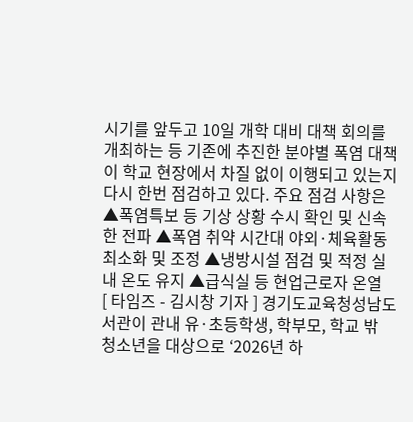시기를 앞두고 10일 개학 대비 대책 회의를 개최하는 등 기존에 추진한 분야별 폭염 대책이 학교 현장에서 차질 없이 이행되고 있는지 다시 한번 점검하고 있다. 주요 점검 사항은 ▲폭염특보 등 기상 상황 수시 확인 및 신속한 전파 ▲폭염 취약 시간대 야외·체육활동 최소화 및 조정 ▲냉방시설 점검 및 적정 실내 온도 유지 ▲급식실 등 현업근로자 온열
[ 타임즈 - 김시창 기자 ] 경기도교육청성남도서관이 관내 유·초등학생, 학부모, 학교 밖 청소년을 대상으로 ‘2026년 하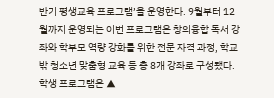반기 평생교육 프로그램’을 운영한다. 9월부터 12월까지 운영되는 이번 프로그램은 창의융합 독서 강좌와 학부모 역량 강화를 위한 전문 자격 과정, 학교 밖 청소년 맞춤형 교육 등 총 8개 강좌로 구성됐다. 학생 프로그램은 ▲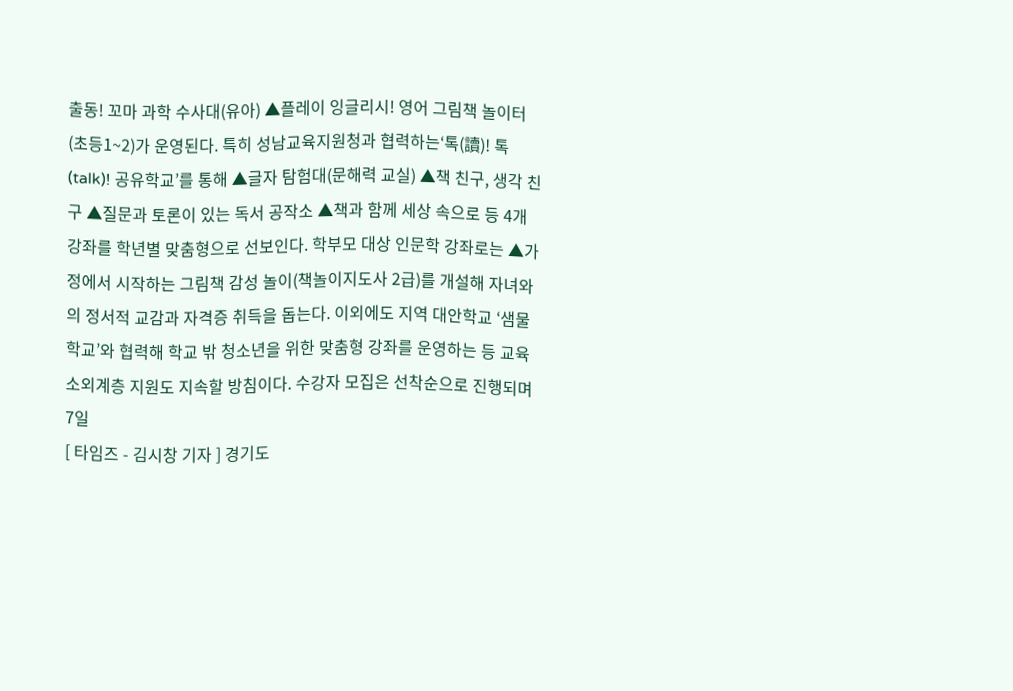출동! 꼬마 과학 수사대(유아) ▲플레이 잉글리시! 영어 그림책 놀이터(초등1~2)가 운영된다. 특히 성남교육지원청과 협력하는‘톡(讀)! 톡(talk)! 공유학교’를 통해 ▲글자 탐험대(문해력 교실) ▲책 친구, 생각 친구 ▲질문과 토론이 있는 독서 공작소 ▲책과 함께 세상 속으로 등 4개 강좌를 학년별 맞춤형으로 선보인다. 학부모 대상 인문학 강좌로는 ▲가정에서 시작하는 그림책 감성 놀이(책놀이지도사 2급)를 개설해 자녀와의 정서적 교감과 자격증 취득을 돕는다. 이외에도 지역 대안학교 ‘샘물학교’와 협력해 학교 밖 청소년을 위한 맞춤형 강좌를 운영하는 등 교육 소외계층 지원도 지속할 방침이다. 수강자 모집은 선착순으로 진행되며 7일
[ 타임즈 - 김시창 기자 ] 경기도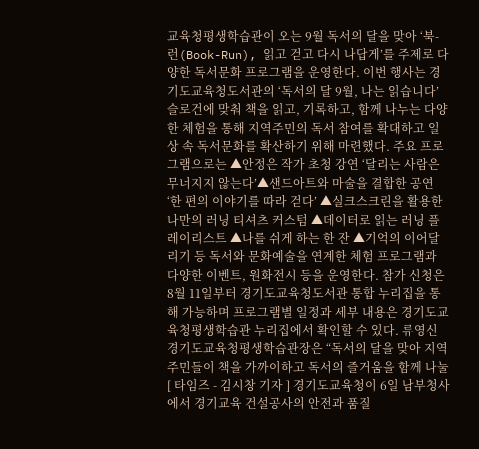교육청평생학습관이 오는 9월 독서의 달을 맞아 ‘북-런(Book-Run), 읽고 걷고 다시 나답게’를 주제로 다양한 독서문화 프로그램을 운영한다. 이번 행사는 경기도교육청도서관의 ‘독서의 달 9월, 나는 읽습니다’ 슬로건에 맞춰 책을 읽고, 기록하고, 함께 나누는 다양한 체험을 통해 지역주민의 독서 참여를 확대하고 일상 속 독서문화를 확산하기 위해 마련했다. 주요 프로그램으로는 ▲안정은 작가 초청 강연 ‘달리는 사람은 무너지지 않는다’▲샌드아트와 마술을 결합한 공연 ‘한 편의 이야기를 따라 걷다’ ▲실크스크린을 활용한 나만의 러닝 티셔츠 커스텀 ▲데이터로 읽는 러닝 플레이리스트 ▲나를 쉬게 하는 한 잔 ▲기억의 이어달리기 등 독서와 문화예술을 연계한 체험 프로그램과 다양한 이벤트, 원화전시 등을 운영한다. 참가 신청은 8월 11일부터 경기도교육청도서관 통합 누리집을 통해 가능하며 프로그램별 일정과 세부 내용은 경기도교육청평생학습관 누리집에서 확인할 수 있다. 류영신 경기도교육청평생학습관장은 “독서의 달을 맞아 지역주민들이 책을 가까이하고 독서의 즐거움을 함께 나눌
[ 타임즈 - 김시창 기자 ] 경기도교육청이 6일 남부청사에서 경기교육 건설공사의 안전과 품질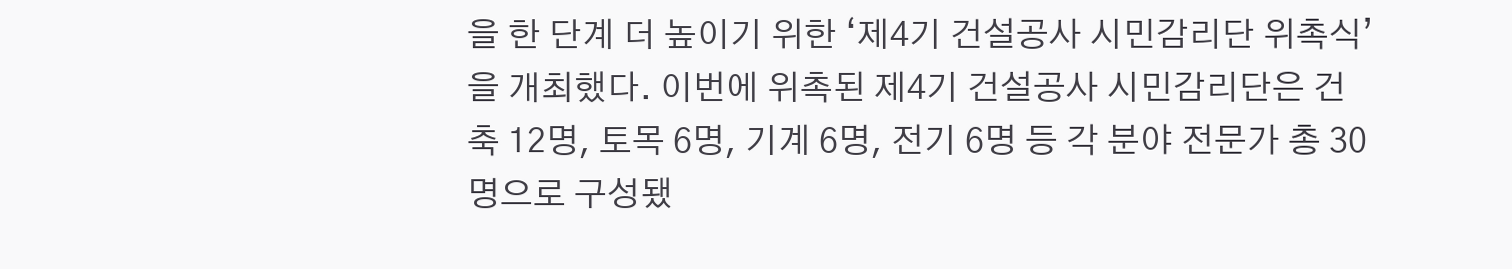을 한 단계 더 높이기 위한 ‘제4기 건설공사 시민감리단 위촉식’을 개최했다. 이번에 위촉된 제4기 건설공사 시민감리단은 건축 12명, 토목 6명, 기계 6명, 전기 6명 등 각 분야 전문가 총 30명으로 구성됐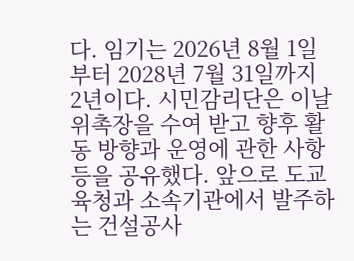다. 임기는 2026년 8월 1일부터 2028년 7월 31일까지 2년이다. 시민감리단은 이날 위촉장을 수여 받고 향후 활동 방향과 운영에 관한 사항 등을 공유했다. 앞으로 도교육청과 소속기관에서 발주하는 건설공사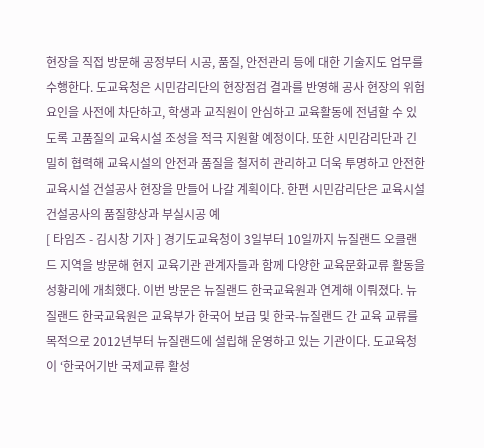현장을 직접 방문해 공정부터 시공, 품질, 안전관리 등에 대한 기술지도 업무를 수행한다. 도교육청은 시민감리단의 현장점검 결과를 반영해 공사 현장의 위험 요인을 사전에 차단하고, 학생과 교직원이 안심하고 교육활동에 전념할 수 있도록 고품질의 교육시설 조성을 적극 지원할 예정이다. 또한 시민감리단과 긴밀히 협력해 교육시설의 안전과 품질을 철저히 관리하고 더욱 투명하고 안전한 교육시설 건설공사 현장을 만들어 나갈 계획이다. 한편 시민감리단은 교육시설 건설공사의 품질향상과 부실시공 예
[ 타임즈 - 김시창 기자 ] 경기도교육청이 3일부터 10일까지 뉴질랜드 오클랜드 지역을 방문해 현지 교육기관 관계자들과 함께 다양한 교육문화교류 활동을 성황리에 개최했다. 이번 방문은 뉴질랜드 한국교육원과 연계해 이뤄졌다. 뉴질랜드 한국교육원은 교육부가 한국어 보급 및 한국-뉴질랜드 간 교육 교류를 목적으로 2012년부터 뉴질랜드에 설립해 운영하고 있는 기관이다. 도교육청이 ‘한국어기반 국제교류 활성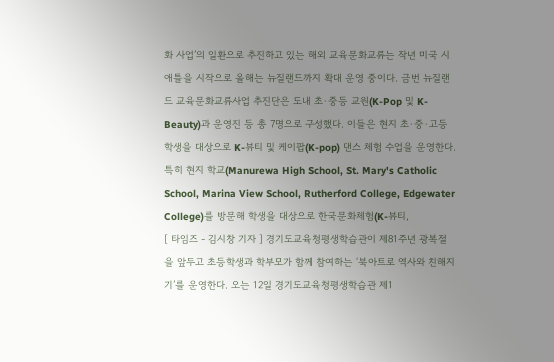화 사업’의 일환으로 추진하고 있는 해외 교육문화교류는 작년 미국 시애틀을 시작으로 올해는 뉴질랜드까지 확대 운영 중이다. 금번 뉴질랜드 교육문화교류사업 추진단은 도내 초·중등 교원(K-Pop 및 K-Beauty)과 운영진 등 총 7명으로 구성했다. 이들은 현지 초·중·고등학생을 대상으로 K-뷰티 및 케이팝(K-pop) 댄스 체험 수업을 운영한다. 특히 현지 학교(Manurewa High School, St. Mary's Catholic School, Marina View School, Rutherford College, Edgewater College)를 방문해 학생을 대상으로 한국문화체험(K-뷰티,
[ 타임즈 - 김시창 기자 ] 경기도교육청평생학습관이 제81주년 광복절을 앞두고 초등학생과 학부모가 함께 참여하는 ‘북아트로 역사와 친해지기’를 운영한다. 오는 12일 경기도교육청평생학습관 제1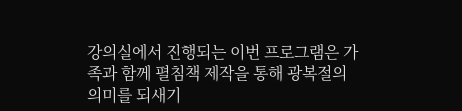강의실에서 진행되는 이번 프로그램은 가족과 함께 펼침책 제작을 통해 광복절의 의미를 되새기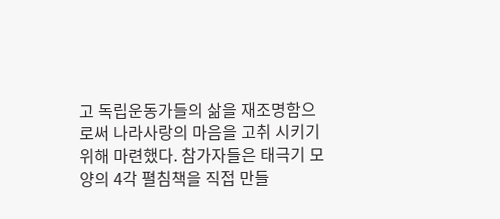고 독립운동가들의 삶을 재조명함으로써 나라사랑의 마음을 고취 시키기 위해 마련했다. 참가자들은 태극기 모양의 4각 펼침책을 직접 만들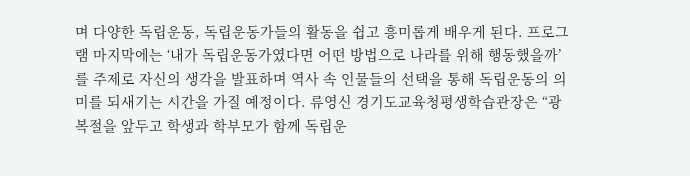며 다양한 독립운동, 독립운동가들의 활동을 쉽고 흥미롭게 배우게 된다. 프로그램 마지막에는 ‘내가 독립운동가였다면 어떤 방법으로 나라를 위해 행동했을까’를 주제로 자신의 생각을 발표하며 역사 속 인물들의 선택을 통해 독립운동의 의미를 되새기는 시간을 가질 예정이다. 류영신 경기도교육청평생학습관장은 “광복절을 앞두고 학생과 학부모가 함께 독립운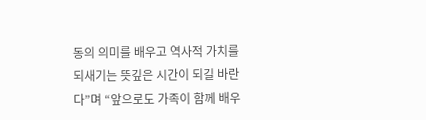동의 의미를 배우고 역사적 가치를 되새기는 뜻깊은 시간이 되길 바란다”며 “앞으로도 가족이 함께 배우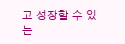고 성장할 수 있는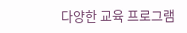다양한 교육 프로그램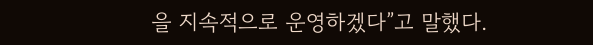을 지속적으로 운영하겠다”고 말했다.